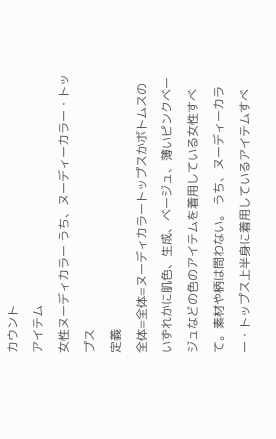カウント
アイテム
女性ヌーディカラー うち、ヌーディーカラー・トップス
定義
全体=全体=ヌーディカラートップスかボトムスのいずれかに肌色、生成、ベージュ、薄いピンクベージュなどの色のアイテムを着用している女性すべて。素材や柄は問わない。 うち、ヌーディーカラー・トップス上半身に着用しているアイテムすべ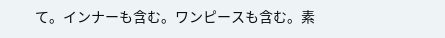て。インナーも含む。ワンピースも含む。素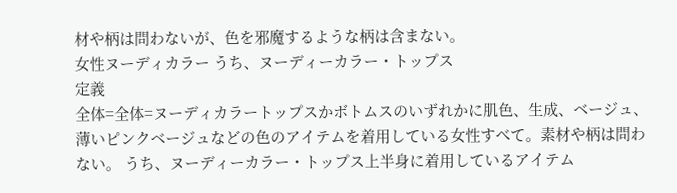材や柄は問わないが、色を邪魔するような柄は含まない。
女性ヌーディカラー うち、ヌーディーカラー・トップス
定義
全体=全体=ヌーディカラートップスかボトムスのいずれかに肌色、生成、ベージュ、薄いピンクベージュなどの色のアイテムを着用している女性すべて。素材や柄は問わない。 うち、ヌーディーカラー・トップス上半身に着用しているアイテム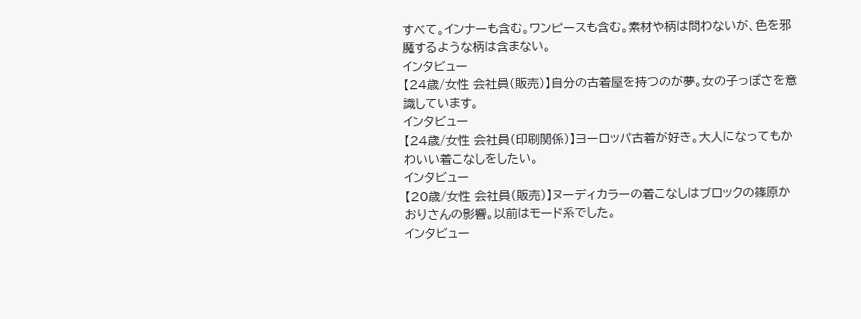すべて。インナーも含む。ワンピースも含む。素材や柄は問わないが、色を邪魔するような柄は含まない。
インタビュー
【24歳/女性 会社員(販売)】自分の古着屋を持つのが夢。女の子っぽさを意識しています。
インタビュー
【24歳/女性 会社員(印刷関係)】ヨーロッパ古着が好き。大人になってもかわいい着こなしをしたい。
インタビュー
【20歳/女性 会社員(販売)】ヌーディカラーの着こなしはブロックの篠原かおりさんの影響。以前はモード系でした。
インタビュー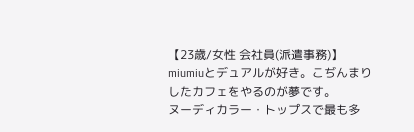【23歳/女性 会社員(派遣事務)】miumiuとデュアルが好き。こぢんまりしたカフェをやるのが夢です。
ヌーディカラー・トップスで最も多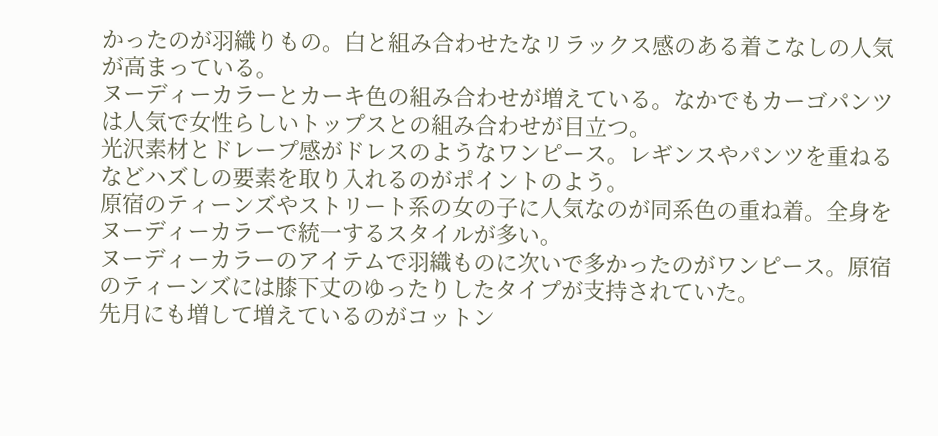かったのが羽織りもの。白と組み合わせたなリラックス感のある着こなしの人気が高まっている。
ヌーディーカラーとカーキ色の組み合わせが増えている。なかでもカーゴパンツは人気で女性らしいトップスとの組み合わせが目立つ。
光沢素材とドレープ感がドレスのようなワンピース。レギンスやパンツを重ねるなどハズしの要素を取り入れるのがポイントのよう。
原宿のティーンズやストリート系の女の子に人気なのが同系色の重ね着。全身をヌーディーカラーで統一するスタイルが多い。
ヌーディーカラーのアイテムで羽織ものに次いで多かったのがワンピース。原宿のティーンズには膝下丈のゆったりしたタイプが支持されていた。
先月にも増して増えているのがコットン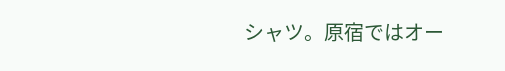シャツ。原宿ではオー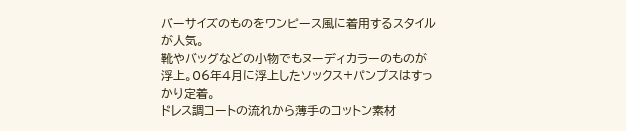バーサイズのものをワンピース風に着用するスタイルが人気。
靴やバッグなどの小物でもヌーディカラーのものが浮上。06年4月に浮上したソックス+パンプスはすっかり定着。
ドレス調コートの流れから薄手のコットン素材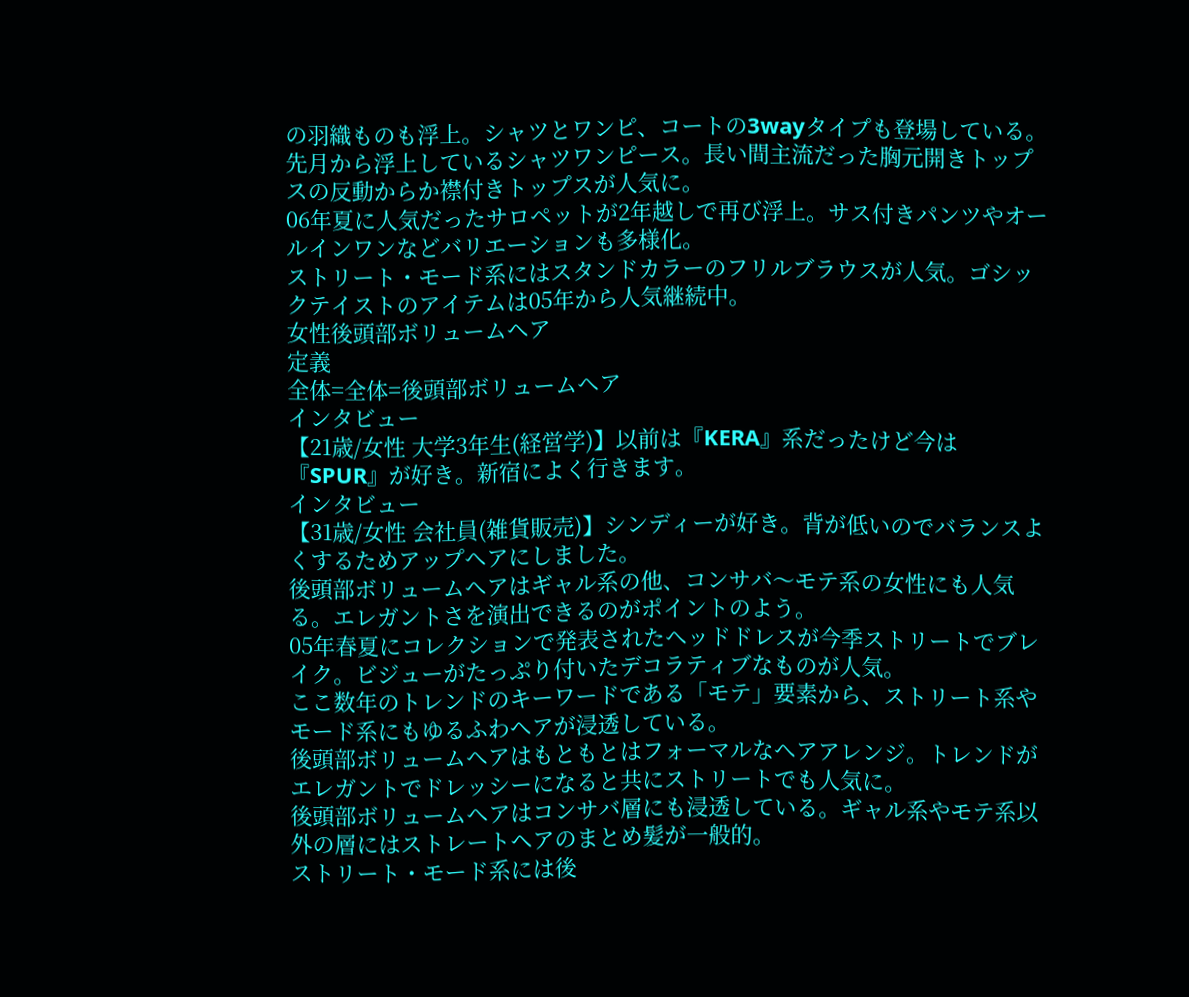の羽織ものも浮上。シャツとワンピ、コートの3wayタイプも登場している。
先月から浮上しているシャツワンピース。長い間主流だった胸元開きトップスの反動からか襟付きトップスが人気に。
06年夏に人気だったサロペットが2年越しで再び浮上。サス付きパンツやオールインワンなどバリエーションも多様化。
ストリート・モード系にはスタンドカラーのフリルブラウスが人気。ゴシックテイストのアイテムは05年から人気継続中。
女性後頭部ボリュームヘア
定義
全体=全体=後頭部ボリュームヘア
インタビュー
【21歳/女性 大学3年生(経営学)】以前は『KERA』系だったけど今は『SPUR』が好き。新宿によく行きます。
インタビュー
【31歳/女性 会社員(雑貨販売)】シンディーが好き。背が低いのでバランスよくするためアップヘアにしました。
後頭部ボリュームヘアはギャル系の他、コンサバ〜モテ系の女性にも人気る。エレガントさを演出できるのがポイントのよう。
05年春夏にコレクションで発表されたヘッドドレスが今季ストリートでブレイク。ビジューがたっぷり付いたデコラティブなものが人気。
ここ数年のトレンドのキーワードである「モテ」要素から、ストリート系やモード系にもゆるふわヘアが浸透している。
後頭部ボリュームヘアはもともとはフォーマルなヘアアレンジ。トレンドがエレガントでドレッシーになると共にストリートでも人気に。
後頭部ボリュームヘアはコンサバ層にも浸透している。ギャル系やモテ系以外の層にはストレートヘアのまとめ髪が一般的。
ストリート・モード系には後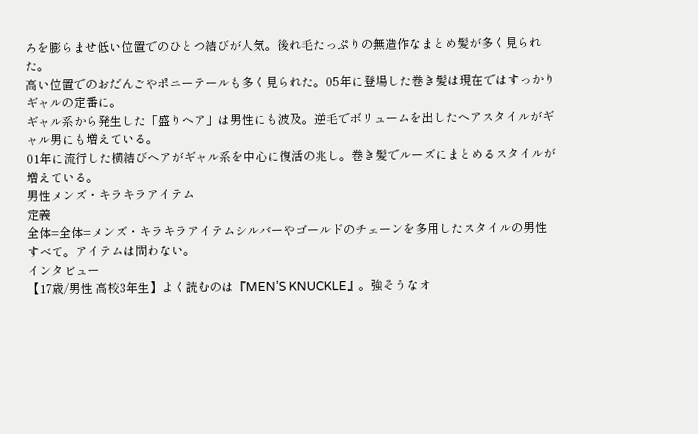ろを膨らませ低い位置でのひとつ結びが人気。後れ毛たっぷりの無造作なまとめ髪が多く見られた。
高い位置でのおだんごやポニーテールも多く見られた。05年に登場した巻き髪は現在ではすっかりギャルの定番に。
ギャル系から発生した「盛りヘア」は男性にも波及。逆毛でボリュームを出したヘアスタイルがギャル男にも増えている。
01年に流行した横結びヘアがギャル系を中心に復活の兆し。巻き髪でルーズにまとめるスタイルが増えている。
男性メンズ・キラキラアイテム
定義
全体=全体=メンズ・キラキラアイテムシルバーやゴールドのチェーンを多用したスタイルの男性すべて。アイテムは問わない。
インタビュー
【17歳/男性 高校3年生】よく読むのは『MEN’S KNUCKLE』。強そうなオ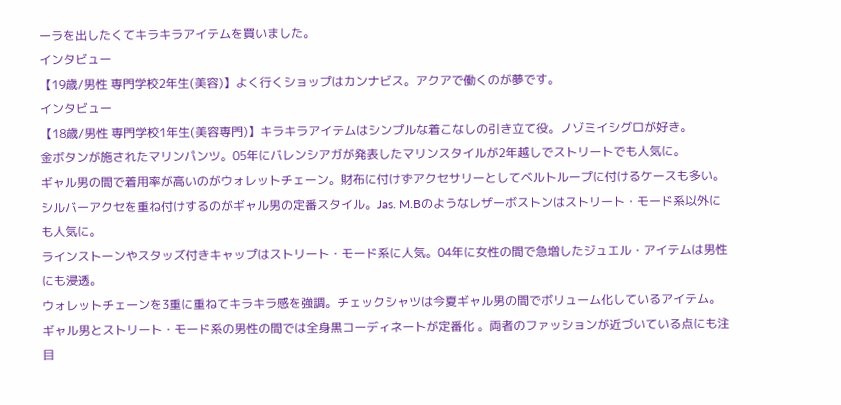ーラを出したくてキラキラアイテムを買いました。
インタビュー
【19歳/男性 専門学校2年生(美容)】よく行くショップはカンナビス。アクアで働くのが夢です。
インタビュー
【18歳/男性 専門学校1年生(美容専門)】キラキラアイテムはシンプルな着こなしの引き立て役。ノゾミイシグロが好き。
金ボタンが施されたマリンパンツ。05年にバレンシアガが発表したマリンスタイルが2年越しでストリートでも人気に。
ギャル男の間で着用率が高いのがウォレットチェーン。財布に付けずアクセサリーとしてベルトループに付けるケースも多い。
シルバーアクセを重ね付けするのがギャル男の定番スタイル。Jas. M.Bのようなレザーボストンはストリート・モード系以外にも人気に。
ラインストーンやスタッズ付きキャップはストリート・モード系に人気。04年に女性の間で急増したジュエル・アイテムは男性にも浸透。
ウォレットチェーンを3重に重ねてキラキラ感を強調。チェックシャツは今夏ギャル男の間でボリューム化しているアイテム。
ギャル男とストリート・モード系の男性の間では全身黒コーディネートが定番化 。両者のファッションが近づいている点にも注目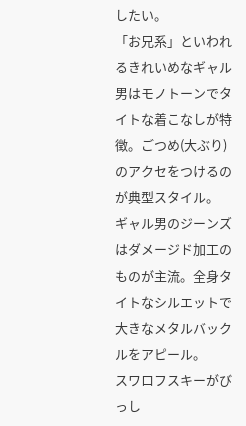したい。
「お兄系」といわれるきれいめなギャル男はモノトーンでタイトな着こなしが特徴。ごつめ(大ぶり)のアクセをつけるのが典型スタイル。
ギャル男のジーンズはダメージド加工のものが主流。全身タイトなシルエットで大きなメタルバックルをアピール。
スワロフスキーがびっし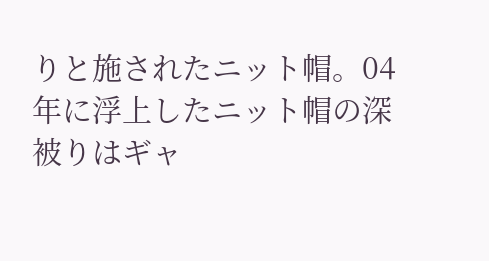りと施されたニット帽。04年に浮上したニット帽の深被りはギャ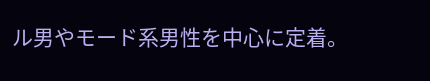ル男やモード系男性を中心に定着。